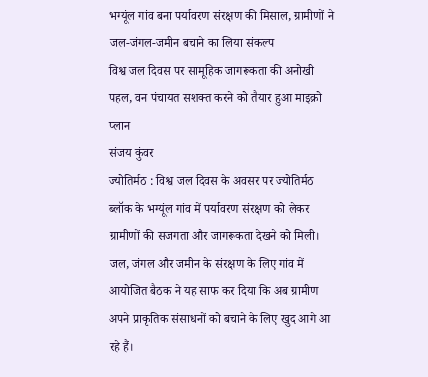भग्यूंल गांव बना पर्यावरण संरक्षण की मिसाल, ग्रामीणों ने जल-जंगल-जमीन बचाने का लिया संकल्प
विश्व जल दिवस पर सामूहिक जागरूकता की अनोखी पहल, वन पंचायत सशक्त करने को तैयार हुआ माइक्रो प्लान
संजय कुंवर
ज्योतिर्मठ : विश्व जल दिवस के अवसर पर ज्योतिर्मठ ब्लॉक के भग्यूंल गांव में पर्यावरण संरक्षण को लेकर ग्रामीणों की सजगता और जागरूकता देखने को मिली। जल, जंगल और जमीन के संरक्षण के लिए गांव में आयोजित बैठक ने यह साफ कर दिया कि अब ग्रामीण अपने प्राकृतिक संसाधनों को बचाने के लिए खुद आगे आ रहे हैं।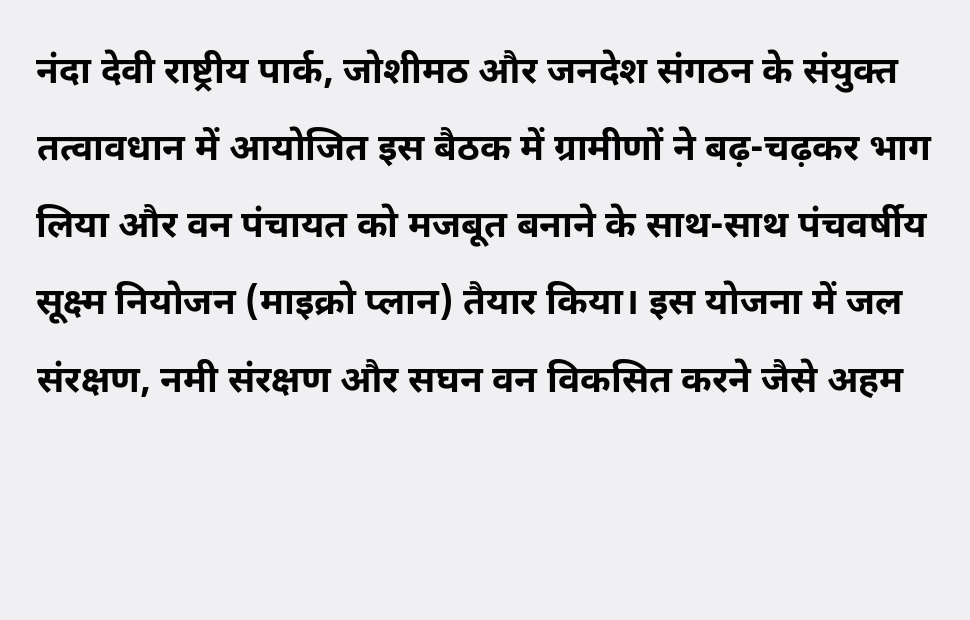नंदा देवी राष्ट्रीय पार्क, जोशीमठ और जनदेश संगठन के संयुक्त तत्वावधान में आयोजित इस बैठक में ग्रामीणों ने बढ़-चढ़कर भाग लिया और वन पंचायत को मजबूत बनाने के साथ-साथ पंचवर्षीय सूक्ष्म नियोजन (माइक्रो प्लान) तैयार किया। इस योजना में जल संरक्षण, नमी संरक्षण और सघन वन विकसित करने जैसे अहम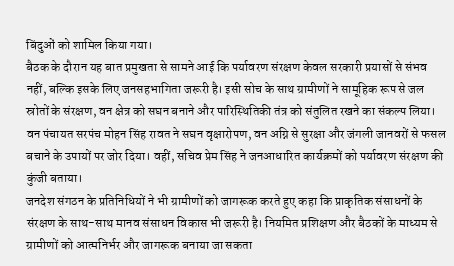बिंदुओं को शामिल किया गया।
बैठक के दौरान यह बात प्रमुखता से सामने आई कि पर्यावरण संरक्षण केवल सरकारी प्रयासों से संभव नहीं, बल्कि इसके लिए जनसहभागिता जरूरी है। इसी सोच के साथ ग्रामीणों ने सामूहिक रूप से जल स्रोतों के संरक्षण, वन क्षेत्र को सघन बनाने और पारिस्थितिकी तंत्र को संतुलित रखने का संकल्प लिया।
वन पंचायत सरपंच मोहन सिंह रावत ने सघन वृक्षारोपण, वन अग्नि से सुरक्षा और जंगली जानवरों से फसल बचाने के उपायों पर जोर दिया। वहीं, सचिव प्रेम सिंह ने जनआधारित कार्यक्रमों को पर्यावरण संरक्षण की कुंजी बताया।
जनदेश संगठन के प्रतिनिधियों ने भी ग्रामीणों को जागरूक करते हुए कहा कि प्राकृतिक संसाधनों के संरक्षण के साथ-साथ मानव संसाधन विकास भी जरूरी है। नियमित प्रशिक्षण और बैठकों के माध्यम से ग्रामीणों को आत्मनिर्भर और जागरूक बनाया जा सकता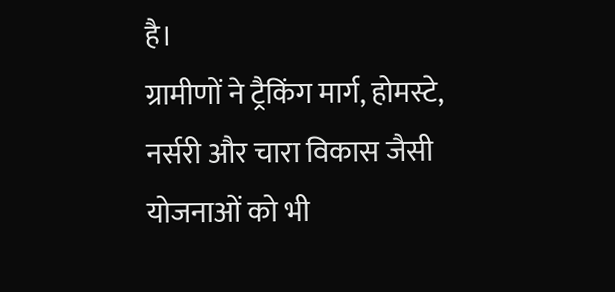है।
ग्रामीणों ने ट्रैकिंग मार्ग, होमस्टे, नर्सरी और चारा विकास जैसी योजनाओं को भी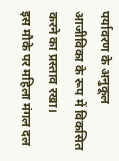पर्यावरण के अनुकूल आजीविका के रूप में विकसित करने का प्रस्ताव रखा।
इस मौके पर महिला मंगल दल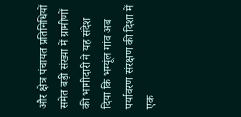और क्षेत्र पंचायत प्रतिनिधियों समेत बड़ी संख्या में ग्रामीणों की भागीदारी ने यह संदेश दिया कि भग्यूंल गांव अब पर्यावरण संरक्षण की दिशा में एक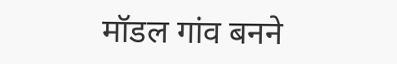मॉडल गांव बनने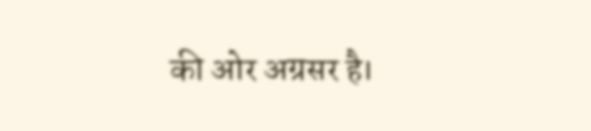की ओर अग्रसर है।